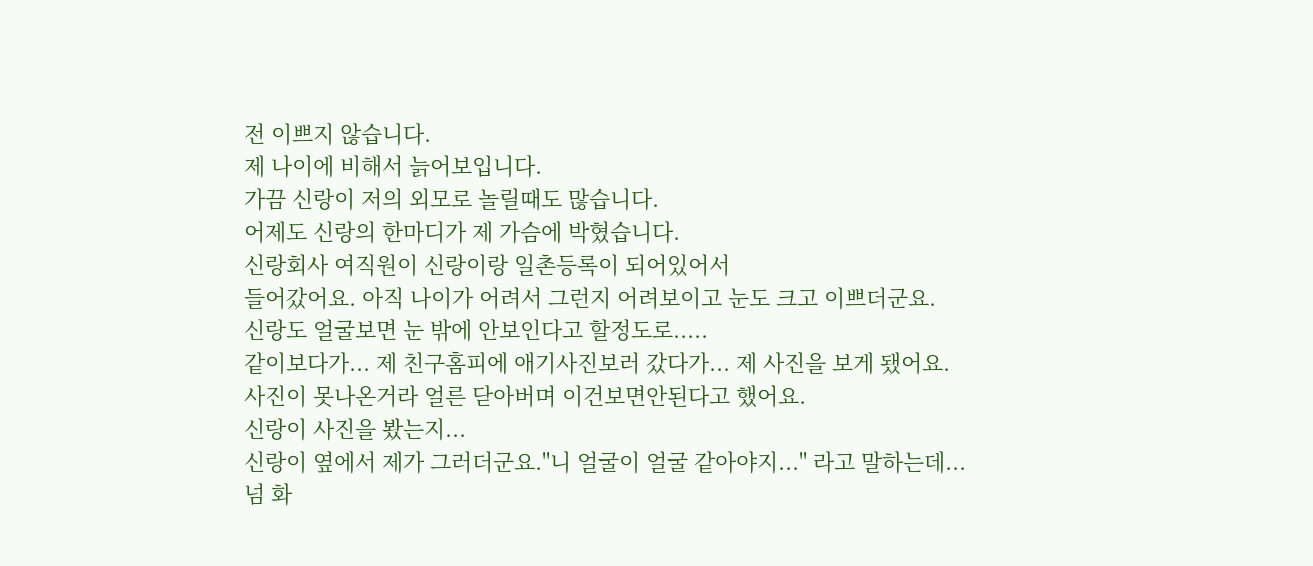전 이쁘지 않습니다.
제 나이에 비해서 늙어보입니다.
가끔 신랑이 저의 외모로 놀릴때도 많습니다.
어제도 신랑의 한마디가 제 가슴에 박혔습니다.
신랑회사 여직원이 신랑이랑 일촌등록이 되어있어서
들어갔어요. 아직 나이가 어려서 그런지 어려보이고 눈도 크고 이쁘더군요.
신랑도 얼굴보면 눈 밖에 안보인다고 할정도로.....
같이보다가... 제 친구홈피에 애기사진보러 갔다가... 제 사진을 보게 됐어요.
사진이 못나온거라 얼른 닫아버며 이건보면안된다고 했어요.
신랑이 사진을 봤는지...
신랑이 옆에서 제가 그러더군요."니 얼굴이 얼굴 같아야지..." 라고 말하는데...
넘 화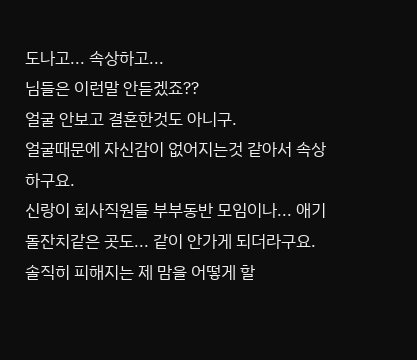도나고... 속상하고...
님들은 이런말 안듣겠죠??
얼굴 안보고 결혼한것도 아니구.
얼굴때문에 자신감이 없어지는것 같아서 속상하구요.
신랑이 회사직원들 부부동반 모임이나... 애기 돌잔치같은 곳도... 같이 안가게 되더라구요.
솔직히 피해지는 제 맘을 어떻게 할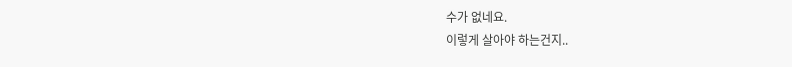수가 없네요.
이렇게 살아야 하는건지..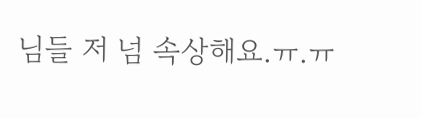님들 저 넘 속상해요.ㅠ.ㅠ